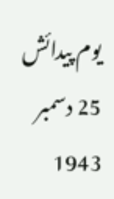یوم پیدائش 25 دسمبر 1943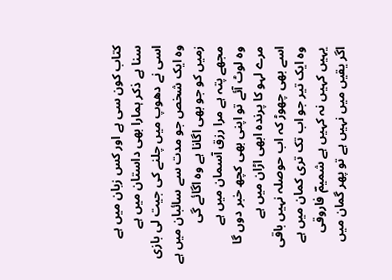کتاب کون سی ہے اور کس زبان میں ہے
سنا ہے ذکر ہمارا بھی داستان میں ہے
اسی نے دھوپ میں چلنے کی جیت لی بازی
وہ ایک شخص جو مدت سے سائبان میں ہے
زمیں کو جو بھی اگانا ہے وہ اگائے گی
مجھے پتہ ہے مرا رزق آسمان میں ہے
وہ لوٹ آئے تو اپنی بھی کچھ خبر دوں گا
مرے لہو کا پرندہ ابھی اڑان میں ہے
اسے بھی چھوڑ کہ اب حوصلہ نہیں باقی
وہ ایک تیر جو اب تک تری کمان میں ہے
یہیں کہیں نہ کہیں ہے شمیمؔ فاروقی
اگر یقیں میں نہیں ہے تو پھر گمان میں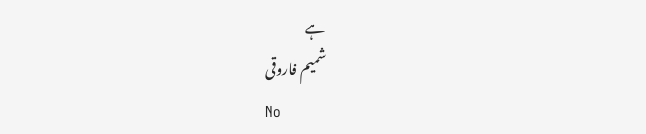ہے
شمیم فاروقی
No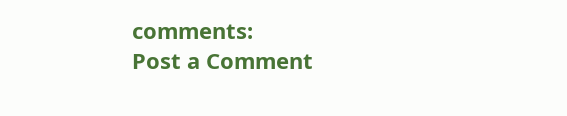comments:
Post a Comment